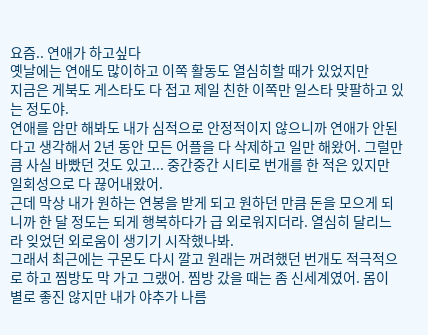요즘.. 연애가 하고싶다
옛날에는 연애도 많이하고 이쪽 활동도 열심히할 때가 있었지만
지금은 게북도 게스타도 다 접고 제일 친한 이쪽만 일스타 맞팔하고 있는 정도야.
연애를 암만 해봐도 내가 심적으로 안정적이지 않으니까 연애가 안된다고 생각해서 2년 동안 모든 어플을 다 삭제하고 일만 해왔어. 그럴만큼 사실 바빴던 것도 있고... 중간중간 시티로 번개를 한 적은 있지만 일회성으로 다 끊어내왔어.
근데 막상 내가 원하는 연봉을 받게 되고 원하던 만큼 돈을 모으게 되니까 한 달 정도는 되게 행복하다가 급 외로워지더라. 열심히 달리느라 잊었던 외로움이 생기기 시작했나봐.
그래서 최근에는 구몬도 다시 깔고 원래는 꺼려했던 번개도 적극적으로 하고 찜방도 막 가고 그랬어. 찜방 갔을 때는 좀 신세계였어. 몸이 별로 좋진 않지만 내가 야추가 나름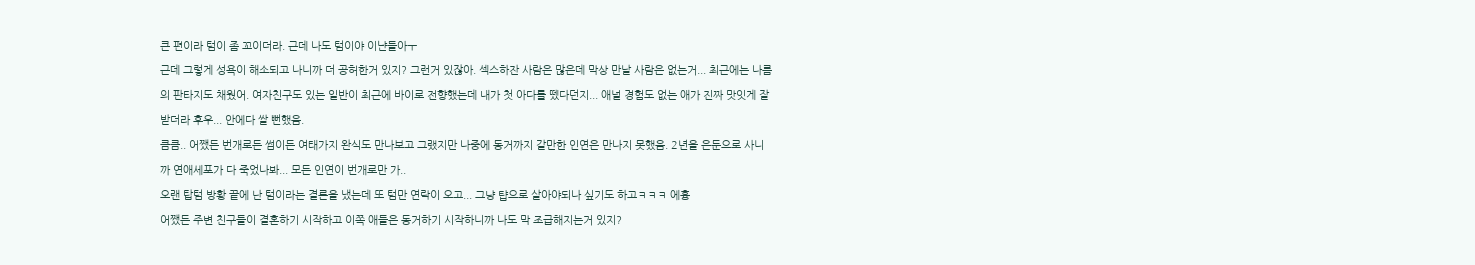큰 편이라 텀이 좀 꼬이더라. 근데 나도 텀이야 이냔들아ㅜ
근데 그렇게 성욕이 해소되고 나니까 더 공허한거 있지? 그런거 있잖아. 섹스하잔 사람은 많은데 막상 만날 사람은 없는거... 최근에는 나름의 판타지도 채웠어. 여자친구도 있는 일반이 최근에 바이로 전향했는데 내가 첫 아다를 뗐다던지... 애널 경험도 없는 애가 진짜 맛잇게 잘 받더라 후우... 안에다 쌀 뻔했음.
큼큼.. 어쨌든 번개로든 썸이든 여태가지 완식도 만나보고 그랬지만 나중에 동거까지 갈만한 인연은 만나지 못했음. 2년을 은둔으로 사니까 연애세포가 다 죽었나봐... 모든 인연이 번개로만 가..
오랜 탑텀 방황 끝에 난 텀이라는 결론을 냈는데 또 텀만 연락이 오고... 그냥 턉으로 살아야되나 싶기도 하고ㅋㅋㅋ 에흉
어쨌든 주변 친구들이 결혼하기 시작하고 이쪽 애들은 동거하기 시작하니까 나도 막 조급해지는거 있지?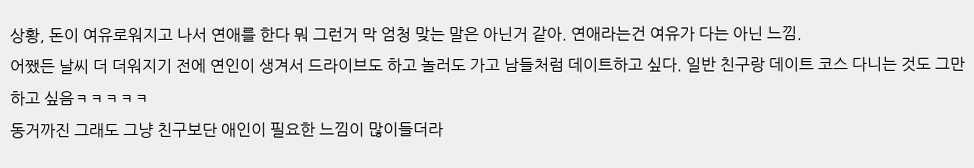상황, 돈이 여유로워지고 나서 연애를 한다 뭐 그런거 막 엄청 맞는 말은 아닌거 같아. 연애라는건 여유가 다는 아닌 느낌.
어쨌든 날씨 더 더워지기 전에 연인이 생겨서 드라이브도 하고 놀러도 가고 남들처럼 데이트하고 싶다. 일반 친구랑 데이트 코스 다니는 것도 그만하고 싶음ㅋㅋㅋㅋㅋ
동거까진 그래도 그냥 친구보단 애인이 필요한 느낌이 많이들더라